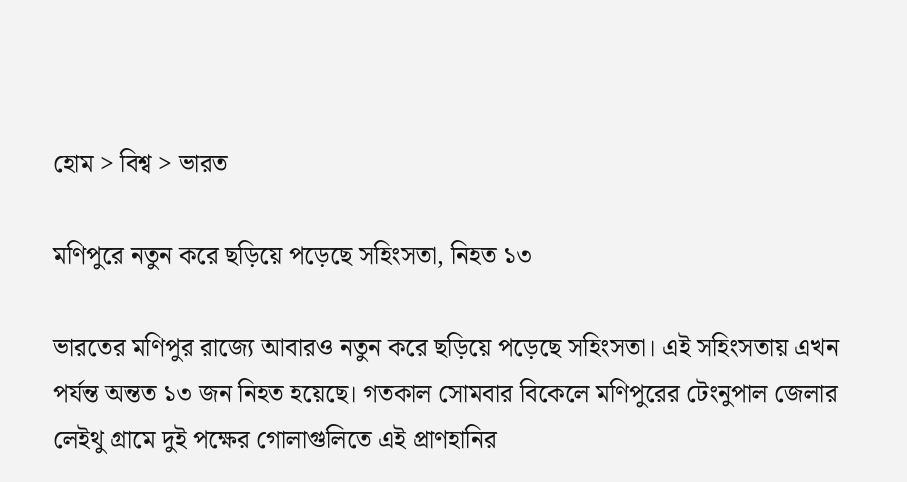হোম > বিশ্ব > ভারত

মণিপুরে নতুন করে ছড়িয়ে পড়েছে সহিংসতা, নিহত ১৩

ভারতের মণিপুর রাজ্যে আবারও নতুন করে ছড়িয়ে পড়েছে সহিংসতা। এই সহিংসতায় এখন পর্যন্ত অন্তত ১৩ জন নিহত হয়েছে। গতকাল সোমবার বিকেলে মণিপুরের টেংনুপাল জেলার লেইথু গ্রামে দুই পক্ষের গোলাগুলিতে এই প্রাণহানির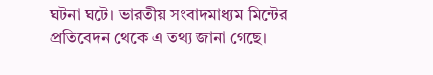ঘটনা ঘটে। ভারতীয় সংবাদমাধ্যম মিন্টের প্রতিবেদন থেকে এ তথ্য জানা গেছে।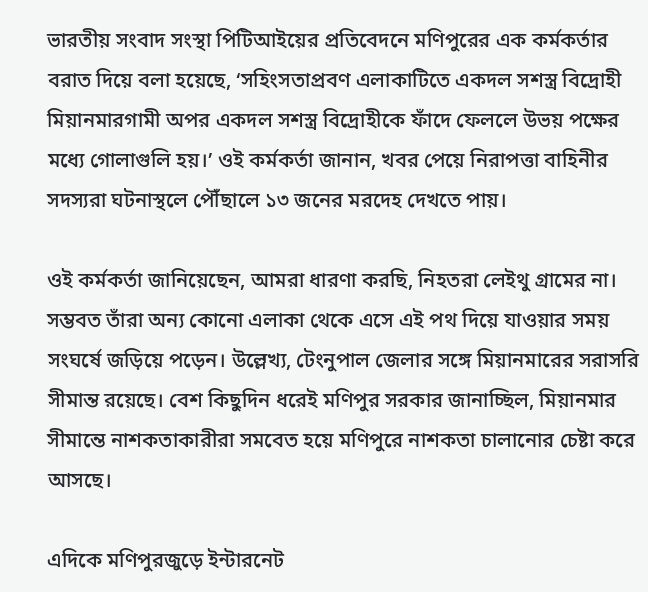ভারতীয় সংবাদ সংস্থা পিটিআইয়ের প্রতিবেদনে মণিপুরের এক কর্মকর্তার বরাত দিয়ে বলা হয়েছে, ‘সহিংসতাপ্রবণ এলাকাটিতে একদল সশস্ত্র বিদ্রোহী মিয়ানমারগামী অপর একদল সশস্ত্র বিদ্রোহীকে ফাঁদে ফেললে উভয় পক্ষের মধ্যে গোলাগুলি হয়।’ ওই কর্মকর্তা জানান, খবর পেয়ে নিরাপত্তা বাহিনীর সদস্যরা ঘটনাস্থলে পৌঁছালে ১৩ জনের মরদেহ দেখতে পায়।

ওই কর্মকর্তা জানিয়েছেন, আমরা ধারণা করছি, নিহতরা লেইথু গ্রামের না। সম্ভবত তাঁরা অন্য কোনো এলাকা থেকে এসে এই পথ দিয়ে যাওয়ার সময় সংঘর্ষে জড়িয়ে পড়েন। উল্লেখ্য, টেংনুপাল জেলার সঙ্গে মিয়ানমারের সরাসরি সীমান্ত রয়েছে। বেশ কিছুদিন ধরেই মণিপুর সরকার জানাচ্ছিল, মিয়ানমার সীমান্তে নাশকতাকারীরা সমবেত হয়ে মণিপুরে নাশকতা চালানোর চেষ্টা করে আসছে।

এদিকে মণিপুরজুড়ে ইন্টারনেট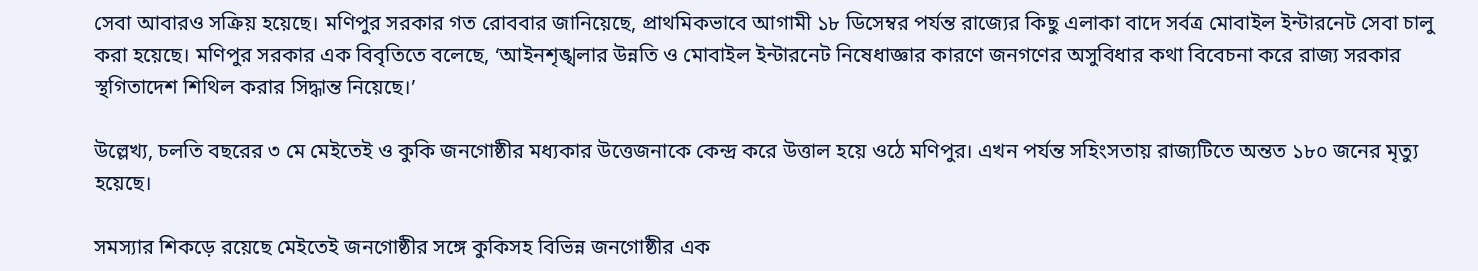সেবা আবারও সক্রিয় হয়েছে। মণিপুর সরকার গত রোববার জানিয়েছে, প্রাথমিকভাবে আগামী ১৮ ডিসেম্বর পর্যন্ত রাজ্যের কিছু এলাকা বাদে সর্বত্র মোবাইল ইন্টারনেট সেবা চালু করা হয়েছে। মণিপুর সরকার এক বিবৃতিতে বলেছে, ‘আইনশৃঙ্খলার উন্নতি ও মোবাইল ইন্টারনেট নিষেধাজ্ঞার কারণে জনগণের অসুবিধার কথা বিবেচনা করে রাজ্য সরকার স্থগিতাদেশ শিথিল করার সিদ্ধান্ত নিয়েছে।’

উল্লেখ্য, চলতি বছরের ৩ মে মেইতেই ও কুকি জনগোষ্ঠীর মধ্যকার উত্তেজনাকে কেন্দ্র করে উত্তাল হয়ে ওঠে মণিপুর। এখন পর্যন্ত সহিংসতায় রাজ্যটিতে অন্তত ১৮০ জনের মৃত্যু হয়েছে।

সমস্যার শিকড়ে রয়েছে মেইতেই জনগোষ্ঠীর সঙ্গে কুকিসহ বিভিন্ন জনগোষ্ঠীর এক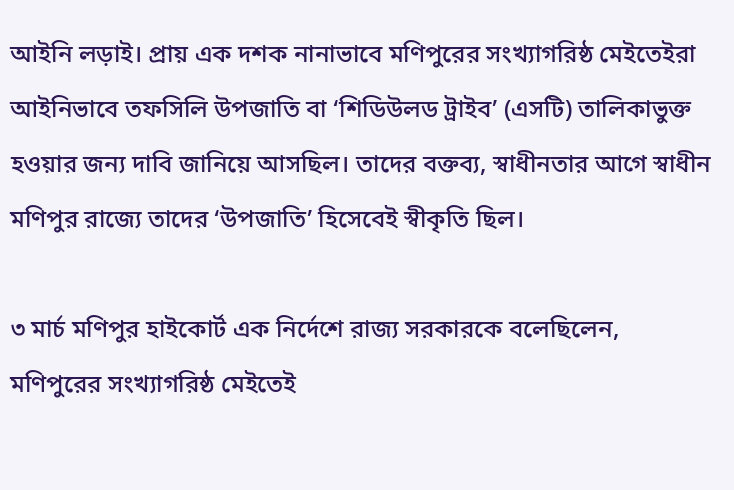আইনি লড়াই। প্রায় এক দশক নানাভাবে মণিপুরের সংখ্যাগরিষ্ঠ মেইতেইরা আইনিভাবে তফসিলি উপজাতি বা ‘শিডিউলড ট্রাইব’ (এসটি) তালিকাভুক্ত হওয়ার জন্য দাবি জানিয়ে আসছিল। তাদের বক্তব্য, স্বাধীনতার আগে স্বাধীন মণিপুর রাজ্যে তাদের ‘উপজাতি’ হিসেবেই স্বীকৃতি ছিল।

৩ মার্চ মণিপুর হাইকোর্ট এক নির্দেশে রাজ্য সরকারকে বলেছিলেন, মণিপুরের সংখ্যাগরিষ্ঠ মেইতেই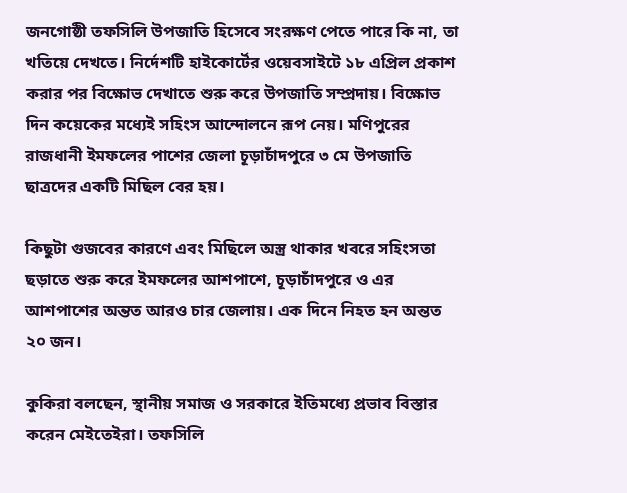জনগোষ্ঠী তফসিলি উপজাতি হিসেবে সংরক্ষণ পেতে পারে কি না, তা খতিয়ে দেখতে। নির্দেশটি হাইকোর্টের ওয়েবসাইটে ১৮ এপ্রিল প্রকাশ করার পর বিক্ষোভ দেখাতে শুরু করে উপজাতি সম্প্রদায়। বিক্ষোভ দিন কয়েকের মধ্যেই সহিংস আন্দোলনে রূপ নেয়। মণিপুরের রাজধানী ইমফলের পাশের জেলা চূড়াচাঁদপুরে ৩ মে উপজাতি ছাত্রদের একটি মিছিল বের হয়।

কিছুটা গুজবের কারণে এবং মিছিলে অস্ত্র থাকার খবরে সহিংসতা ছড়াতে শুরু করে ইমফলের আশপাশে, চূড়াচাঁদপুরে ও এর আশপাশের অন্তত আরও চার জেলায়। এক দিনে নিহত হন অন্তত ২০ জন।

কুকিরা বলছেন, স্থানীয় সমাজ ও সরকারে ইতিমধ্যে প্রভাব বিস্তার করেন মেইতেইরা। তফসিলি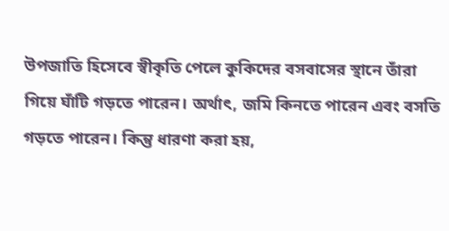উপজাতি হিসেবে স্বীকৃতি পেলে কুকিদের বসবাসের স্থানে তাঁরা গিয়ে ঘাঁটি গড়তে পারেন। অর্থাৎ, জমি কিনতে পারেন এবং বসতি গড়তে পারেন। কিন্তু ধারণা করা হয়,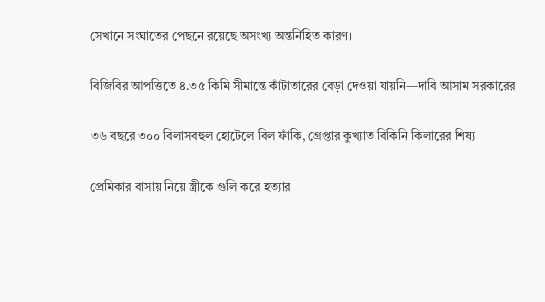সেখানে সংঘাতের পেছনে রয়েছে অসংখ্য অন্তর্নিহিত কারণ।

বিজিবির আপত্তিতে ৪.৩৫ কিমি সীমান্তে কাঁটাতারের বেড়া দেওয়া যায়নি—দাবি আসাম সরকারের

৩৬ বছরে ৩০০ বিলাসবহুল হোটেলে বিল ফাঁকি, গ্রেপ্তার কুখ্যাত বিকিনি কিলারের শিষ্য

প্রেমিকার বাসায় নিয়ে স্ত্রীকে গুলি করে হত্যার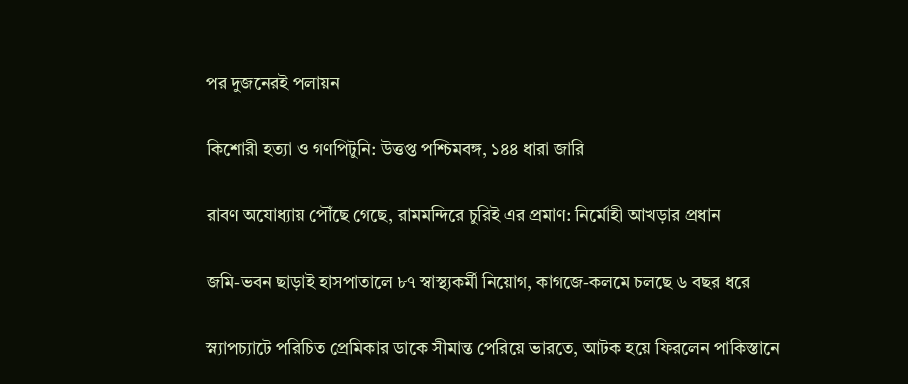পর দুজনেরই পলায়ন

কিশোরী হত্যা ও গণপিটুনি: উত্তপ্ত পশ্চিমবঙ্গ, ১৪৪ ধারা জারি

রাবণ অযোধ্যায় পৌঁছে গেছে, রামমন্দিরে চুরিই এর প্রমাণ: নির্মোহী আখড়ার প্রধান

জমি-ভবন ছাড়াই হাসপাতালে ৮৭ স্বাস্থ্যকর্মী নিয়োগ, কাগজে-কলমে চলছে ৬ বছর ধরে

স্ন্যাপচ্যাটে পরিচিত প্রেমিকার ডাকে সীমান্ত পেরিয়ে ভারতে, আটক হয়ে ফিরলেন পাকিস্তানে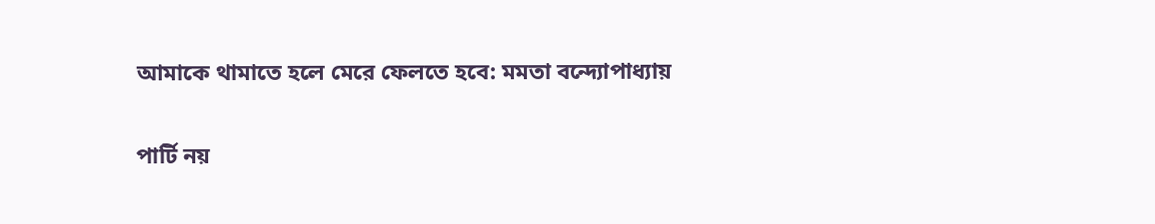আমাকে থামাতে হলে মেরে ফেলতে হবে: মমতা বন্দ্যোপাধ্যায়

পার্টি নয়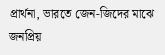প্রার্থনা, ভারতে জেন-জিদের মাঝে জনপ্রিয়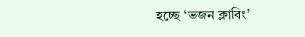হচ্ছে ‘ভজন ক্লাবিং’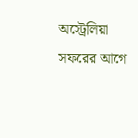অস্ট্রেলিয়া সফরের আগে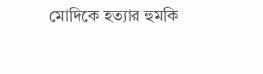মোদিকে হত্যার হুমকি